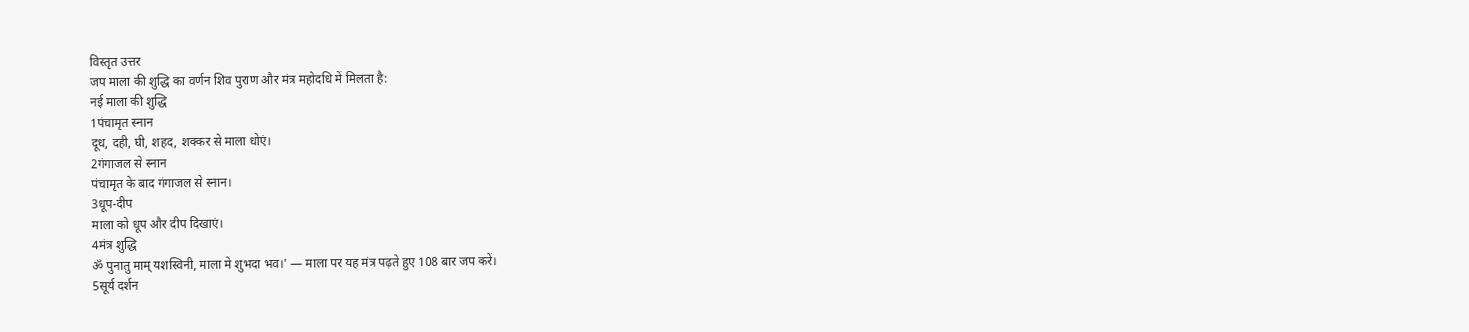विस्तृत उत्तर
जप माला की शुद्धि का वर्णन शिव पुराण और मंत्र महोदधि में मिलता है:
नई माला की शुद्धि
1पंचामृत स्नान
दूध, दही, घी, शहद, शक्कर से माला धोएं।
2गंगाजल से स्नान
पंचामृत के बाद गंगाजल से स्नान।
3धूप-दीप
माला को धूप और दीप दिखाएं।
4मंत्र शुद्धि
ॐ पुनातु माम् यशस्विनी, माला मे शुभदा भव।' — माला पर यह मंत्र पढ़ते हुए 108 बार जप करें।
5सूर्य दर्शन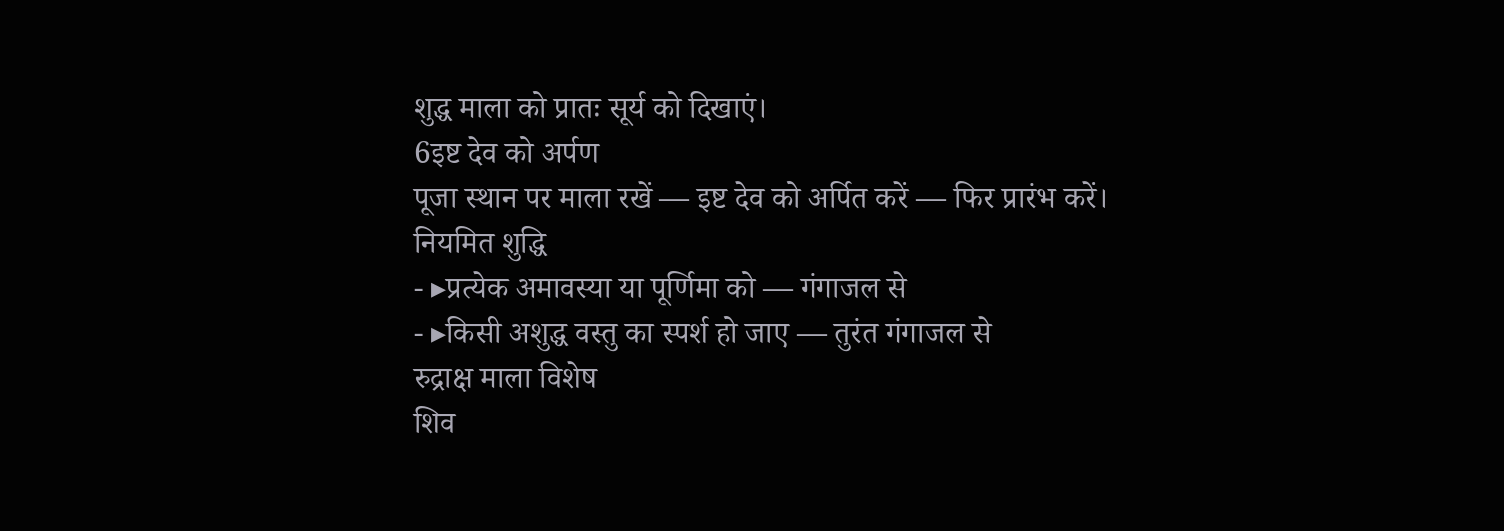शुद्ध माला को प्रातः सूर्य को दिखाएं।
6इष्ट देव को अर्पण
पूजा स्थान पर माला रखें — इष्ट देव को अर्पित करें — फिर प्रारंभ करें।
नियमित शुद्धि
- ▸प्रत्येक अमावस्या या पूर्णिमा को — गंगाजल से
- ▸किसी अशुद्ध वस्तु का स्पर्श हो जाए — तुरंत गंगाजल से
रुद्राक्ष माला विशेष
शिव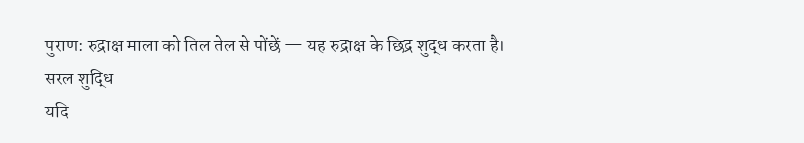पुराण: रुद्राक्ष माला को तिल तेल से पोंछें — यह रुद्राक्ष के छिद्र शुद्ध करता है।
सरल शुद्धि
यदि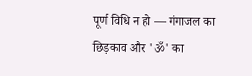पूर्ण विधि न हो — गंगाजल का छिड़काव और 'ॐ' का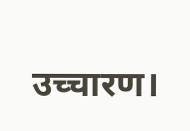उच्चारण।